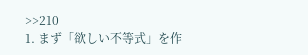>>210
1. まず「欲しい不等式」を作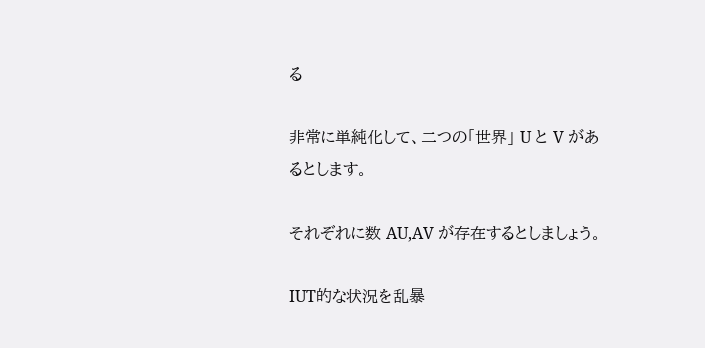る

非常に単純化して、二つの「世界」 U と V があるとします。

それぞれに数 AU,AV が存在するとしましょう。

IUT的な状況を乱暴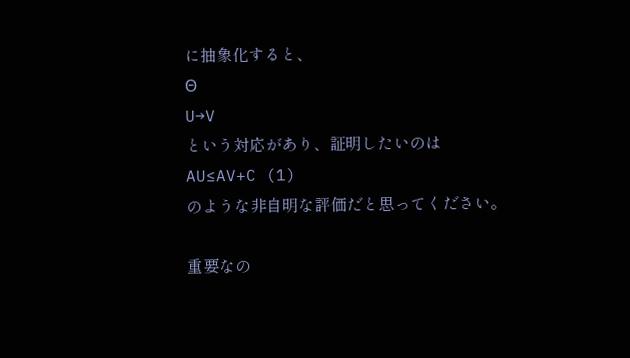に抽象化すると、
Θ
U→V
という対応があり、証明したいのは
AU≤AV+C (1)
のような非自明な評価だと思ってください。

重要なの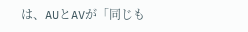は、AUとAVが「同じも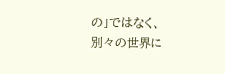の」ではなく、
別々の世界に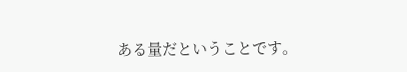ある量だということです。